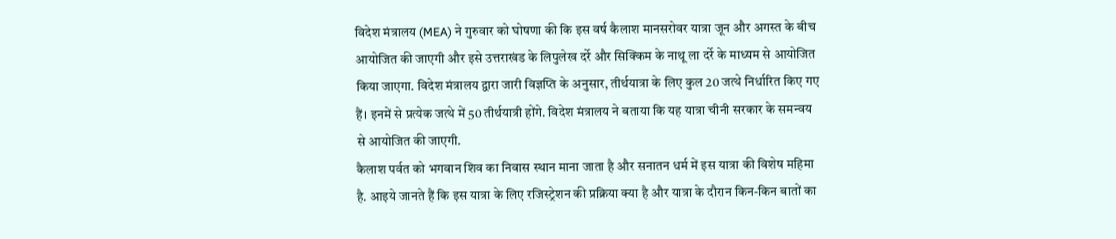विदेश मंत्रालय (MEA) ने गुरुवार को घोषणा की कि इस वर्ष कैलाश मानसरोवर यात्रा जून और अगस्त के बीच आयोजित की जाएगी और इसे उत्तराखंड के लिपुलेख दर्रे और सिक्किम के नाथू ला दर्रे के माध्यम से आयोजित किया जाएगा. विदेश मंत्रालय द्वारा जारी विज्ञप्ति के अनुसार, तीर्थयात्रा के लिए कुल 20 जत्थे निर्धारित किए गए हैं। इनमें से प्रत्येक जत्थे में 50 तीर्थयात्री होंगे. विदेश मंत्रालय ने बताया कि यह यात्रा चीनी सरकार के समन्वय से आयोजित की जाएगी.
कैलाश पर्वत को भगवान शिव का निवास स्थान माना जाता है और सनातन धर्म में इस यात्रा की विशेष महिमा है. आइये जानते हैं कि इस यात्रा के लिए रजिस्ट्रेशन की प्रक्रिया क्या है और यात्रा के दौरान किन-किन बातों का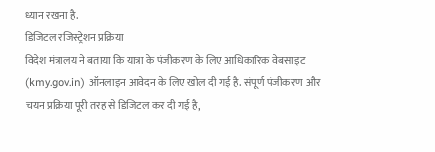ध्यान रखना है.
डिजिटल रजिस्ट्रेशन प्रक्रिया
विदेश मंत्रालय ने बताया कि यात्रा के पंजीकरण के लिए आधिकारिक वेबसाइट (kmy.gov.in) ऑनलाइन आवेदन के लिए खोल दी गई है. संपूर्ण पंजीकरण और चयन प्रक्रिया पूरी तरह से डिजिटल कर दी गई है,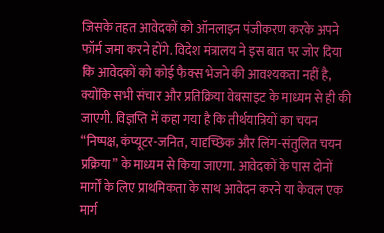जिसके तहत आवेदकों को ऑनलाइन पंजीकरण करके अपने फॉर्म जमा करने होंगे. विदेश मंत्रालय ने इस बात पर जोर दिया कि आवेदकों को कोई फैक्स भेजने की आवश्यकता नहीं है, क्योंकि सभी संचार और प्रतिक्रिया वेबसाइट के माध्यम से ही की जाएगी. विज्ञप्ति में कहा गया है कि तीर्थयात्रियों का चयन “निष्पक्ष, कंप्यूटर-जनित, यादृच्छिक और लिंग-संतुलित चयन प्रक्रिया” के माध्यम से किया जाएगा. आवेदकों के पास दोनों मार्गों के लिए प्राथमिकता के साथ आवेदन करने या केवल एक मार्ग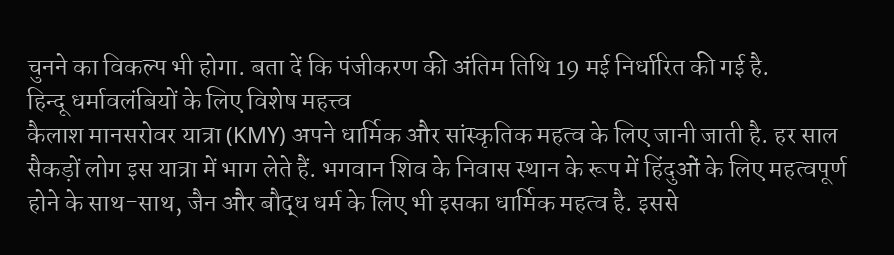चुनने का विकल्प भी होगा. बता दें कि पंजीकरण की अंतिम तिथि 19 मई निर्धारित की गई है.
हिन्दू धर्मावलंबियों के लिए विशेष महत्त्व
कैलाश मानसरोवर यात्रा (KMY) अपने धार्मिक और सांस्कृतिक महत्व के लिए जानी जाती है. हर साल सैकड़ों लोग इस यात्रा में भाग लेते हैं. भगवान शिव के निवास स्थान के रूप में हिंदुओं के लिए महत्वपूर्ण होने के साथ-साथ, जैन और बौद्ध धर्म के लिए भी इसका धार्मिक महत्व है. इससे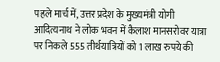पहले मार्च में, उत्तर प्रदेश के मुख्यमंत्री योगी आदित्यनाथ ने लोक भवन में कैलाश मानसरोवर यात्रा पर निकले 555 तीर्थयात्रियों को 1 लाख रुपये की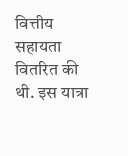वित्तीय सहायता वितरित की थी. इस यात्रा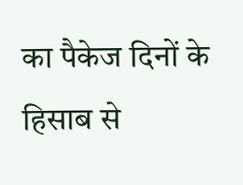का पैकेज दिनों के हिसाब से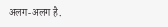अलग-अलग है.